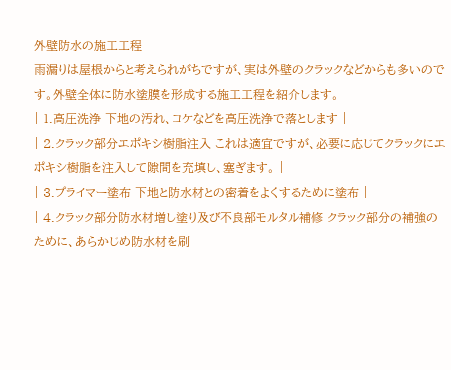外壁防水の施工工程
雨漏りは屋根からと考えられがちですが、実は外壁のクラックなどからも多いのです。外壁全体に防水塗膜を形成する施工工程を紹介します。
| 1.高圧洗浄 下地の汚れ、コケなどを高圧洗浄で落とします |
| 2.クラック部分エポキシ樹脂注入 これは適宜ですが、必要に応じてクラックにエポキシ樹脂を注入して隙間を充填し、塞ぎます。 |
| 3.プライマー塗布 下地と防水材との密着をよくするために塗布 |
| 4.クラック部分防水材増し塗り及び不良部モルタル補修 クラック部分の補強のために、あらかじめ防水材を刷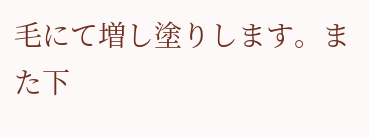毛にて増し塗りします。また下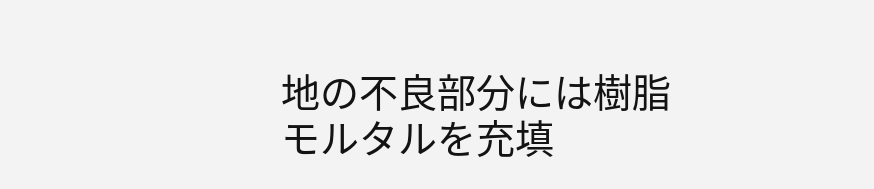地の不良部分には樹脂モルタルを充填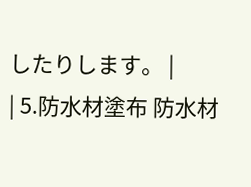したりします。 |
| 5.防水材塗布 防水材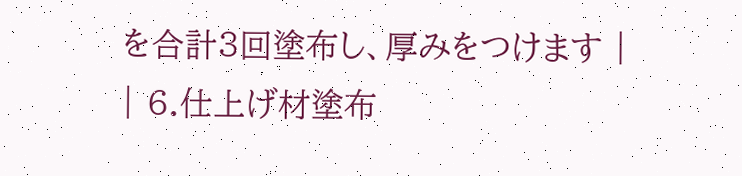を合計3回塗布し、厚みをつけます |
| 6.仕上げ材塗布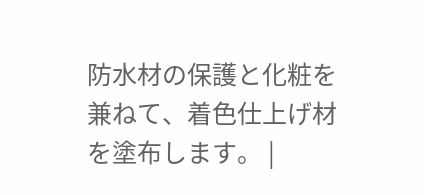防水材の保護と化粧を兼ねて、着色仕上げ材を塗布します。 |